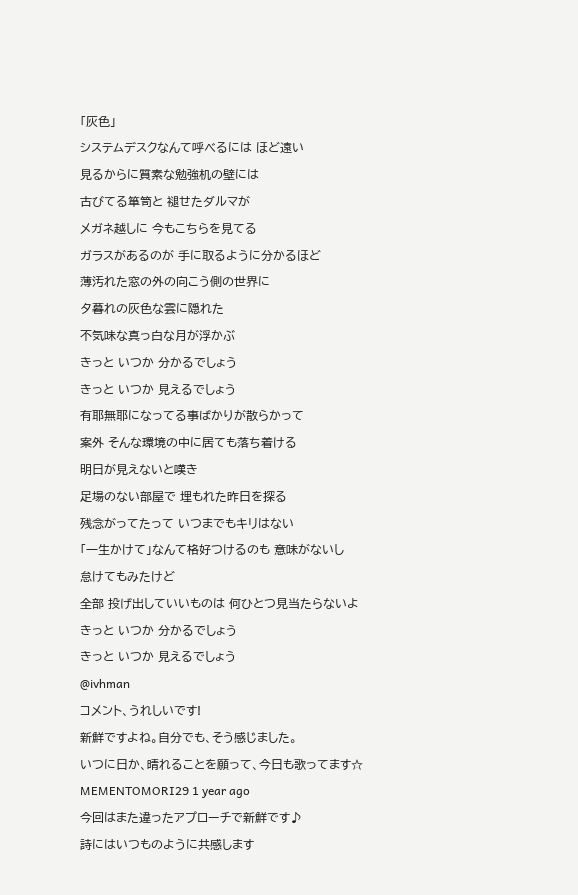「灰色」
システムデスクなんて呼べるには ほど遠い
見るからに質素な勉強机の壁には
古びてる箪笥と 褪せたダルマが
メガネ越しに 今もこちらを見てる
ガラスがあるのが 手に取るように分かるほど
薄汚れた窓の外の向こう側の世界に
夕暮れの灰色な雲に隠れた
不気味な真っ白な月が浮かぶ
きっと いつか 分かるでしょう
きっと いつか 見えるでしょう
有耶無耶になってる事ばかりが散らかって
案外 そんな環境の中に居ても落ち着ける
明日が見えないと嘆き
足場のない部屋で 埋もれた昨日を探る
残念がってたって いつまでもキリはない
「一生かけて」なんて格好つけるのも 意味がないし
怠けてもみたけど
全部 投げ出していいものは 何ひとつ見当たらないよ
きっと いつか 分かるでしょう
きっと いつか 見えるでしょう
@ivhman
コメント、うれしいです!
新鮮ですよね。自分でも、そう感じました。
いつに日か、晴れることを願って、今日も歌ってます☆
MEMENTOMORI29 1 year ago
今回はまた違ったアプローチで新鮮です♪
詩にはいつものように共感します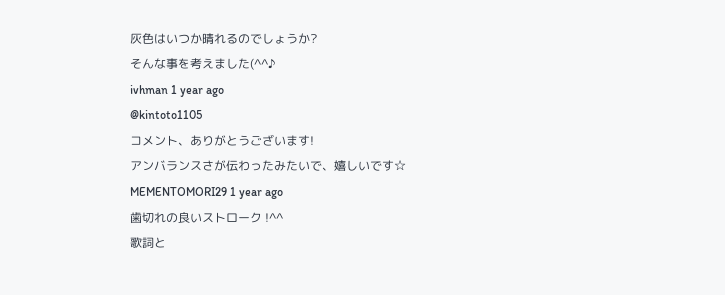灰色はいつか晴れるのでしょうか?
そんな事を考えました(^^♪
ivhman 1 year ago
@kintoto1105
コメント、ありがとうございます!
アンバランスさが伝わったみたいで、嬉しいです☆
MEMENTOMORI29 1 year ago
歯切れの良いストローク !^^
歌詞と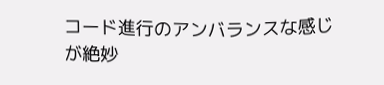コード進行のアンバランスな感じが絶妙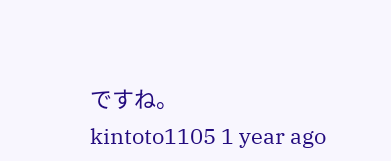ですね。
kintoto1105 1 year ago